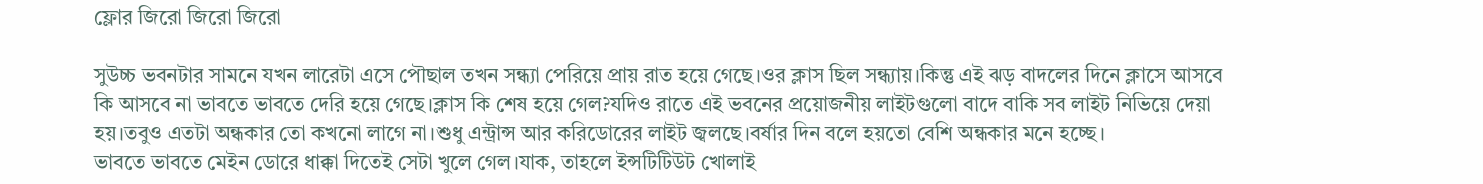ফ্লোর জিরো জিরো জিরো

সুউচ্চ ভবনটার সামনে যখন লারেটা এসে পৌছাল তখন সন্ধ্যা পেরিয়ে প্রায় রাত হয়ে গেছে।ওর ক্লাস ছিল সন্ধ্যায়।কিন্তু এই ঝড় বাদলের দিনে ক্লাসে আসবে কি আসবে না ভাবতে ভাবতে দেরি হয়ে গেছে।ক্লাস কি শেষ হয়ে গেল?যদিও রাতে এই ভবনের প্রয়োজনীয় লাইটগুলো বাদে বাকি সব লাইট নিভিয়ে দেয়া হয়।তবুও এতটা অন্ধকার তো কখনো লাগে না।শুধু এন্ট্রান্স আর করিডোরের লাইট জ্বলছে।বর্ষার দিন বলে হয়তো বেশি অন্ধকার মনে হচ্ছে।
ভাবতে ভাবতে মেইন ডোরে ধাক্কা দিতেই সেটা খুলে গেল।যাক, তাহলে ইন্সটিটিউট খোলাই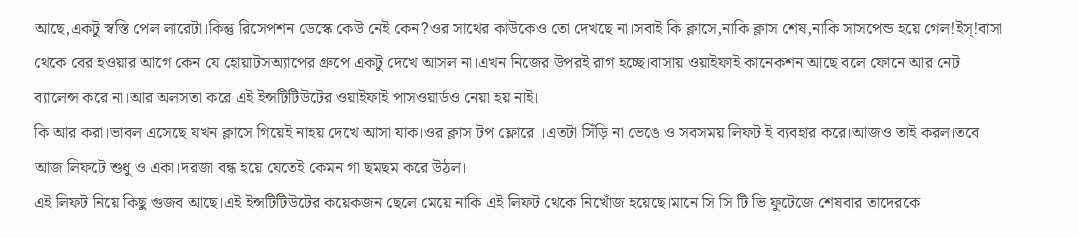আছে,একটু স্বস্তি পেল লারেটা।কিন্তু রিসেপশন ডেস্কে কেউ নেই কেন?ওর সাথের কাউকেও তো দেখছে না।সবাই কি ক্লাসে,নাকি ক্লাস শেষ,নাকি সাসপেন্ড হয়ে গেল!ইস্!বাসা থেকে বের হওয়ার আগে কেন যে হোয়াটসঅ্যাপের গ্রুপে একটু দেখে আসল না।এখন নিজের উপরই রাগ হচ্ছে।বাসায় ওয়াইফাই কানেকশন আছে বলে ফোনে আর নেট ব্যালেন্স করে না।আর অলসতা করে এই ইন্সটিটিউটের ওয়াইফাই পাসওয়ার্ডও নেয়া হয় নাই।
কি আর করা।ভাবল এসেছে যখন ক্লাসে গিয়েই নাহয় দেখে আসা যাক।ওর ক্লাস টপ ফ্লোরে ।এতটা সিঁড়ি না ভেঙে ও সবসময় লিফট ই ব্যবহার করে।আজও তাই করল।তবে আজ লিফটে শুধু ও একা।দরজা বন্ধ হয়ে যেতেই কেমন গা ছমছম করে উঠল।
এই লিফট নিয়ে কিছু গুজব আছে।এই ইন্সটিটিউটের কয়েকজন ছেলে মেয়ে নাকি এই লিফট থেকে নিখোঁজ হয়েছে।মানে সি সি টি ভি ফুটেজে শেষবার তাদেরকে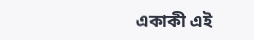একাকী এই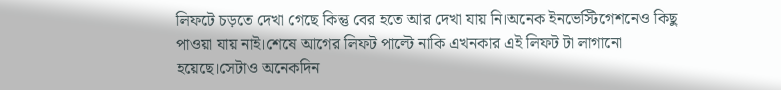লিফটে চড়তে দেখা গেছে কিন্তু বের হতে আর দেখা যায় নি।অনেক ইনভেস্টিগেশনেও কিছু পাওয়া যায় নাই।শেষে আগের লিফট পাল্টে নাকি এখনকার এই লিফট টা লাগানো হয়েছে।সেটাও অনেকদিন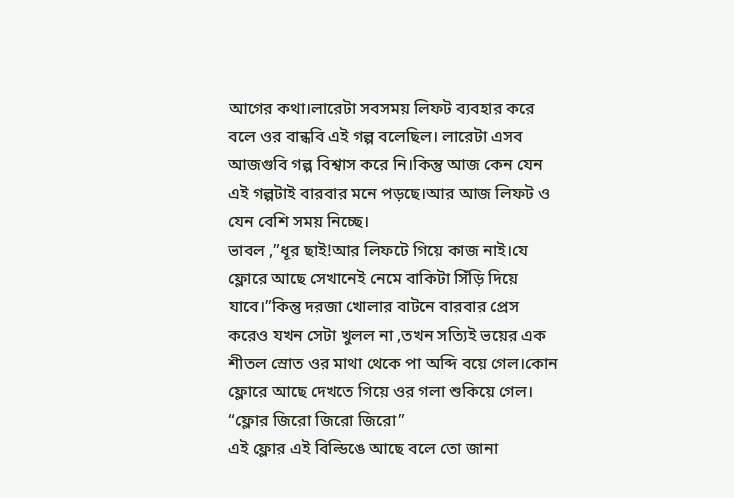আগের কথা।লারেটা সবসময় লিফট ব্যবহার করে বলে ওর বান্ধবি এই গল্প বলেছিল। লারেটা এসব আজগুবি গল্প বিশ্বাস করে নি।কিন্তু আজ কেন যেন এই গল্পটাই বারবার মনে পড়ছে।আর আজ লিফট ও যেন বেশি সময় নিচ্ছে।
ভাবল ,”ধূর ছাই!আর লিফটে গিয়ে কাজ নাই।যে ফ্লোরে আছে সেখানেই নেমে বাকিটা সিঁড়ি দিয়ে যাবে।”কিন্তু দরজা খোলার বাটনে বারবার প্রেস করেও যখন সেটা খুলল না ,তখন সত্যিই ভয়ের এক শীতল স্রোত ওর মাথা থেকে পা অব্দি বয়ে গেল।কোন ফ্লোরে আছে দেখতে গিয়ে ওর গলা শুকিয়ে গেল।
“ফ্লোর জিরো জিরো জিরো”
এই ফ্লোর এই বিল্ডিঙে আছে বলে তো জানা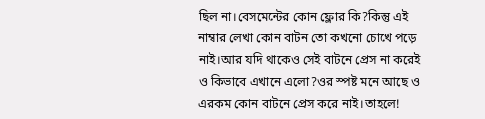ছিল না।বেসমেন্টের কোন ফ্লোর কি?কিন্তু এই নাম্বার লেখা কোন বাটন তো কখনো চোখে পড়ে নাই।আর যদি থাকেও সেই বাটনে প্রেস না করেই ও কিভাবে এখানে এলো?ওর স্পষ্ট মনে আছে ও এরকম কোন বাটনে প্রেস করে নাই।তাহলে!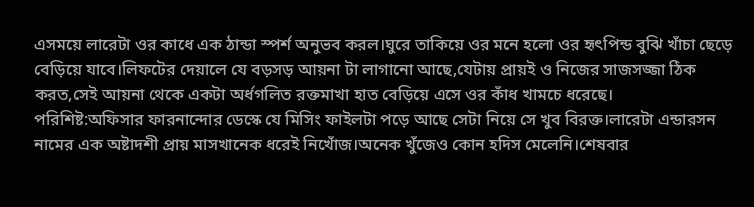এসময়ে লারেটা ওর কাধে এক ঠান্ডা স্পর্শ অনুভব করল।ঘুরে তাকিয়ে ওর মনে হলো ওর হৃৎপিন্ড বুঝি খাঁচা ছেড়ে বেড়িয়ে যাবে।লিফটের দেয়ালে যে বড়সড় আয়না টা লাগানো আছে,যেটায় প্রায়ই ও নিজের সাজসজ্জা ঠিক করত,সেই আয়না থেকে একটা অর্ধগলিত রক্তমাখা হাত বেড়িয়ে এসে ওর কাঁধ খামচে ধরেছে।
পরিশিষ্ট:অফিসার ফারনান্দোর ডেস্কে যে মিসিং ফাইলটা পড়ে আছে সেটা নিয়ে সে খুব বিরক্ত।লারেটা এন্ডারসন নামের এক অষ্টাদশী প্রায় মাসখানেক ধরেই নিখোঁজ।অনেক খুঁজেও কোন হদিস মেলেনি।শেষবার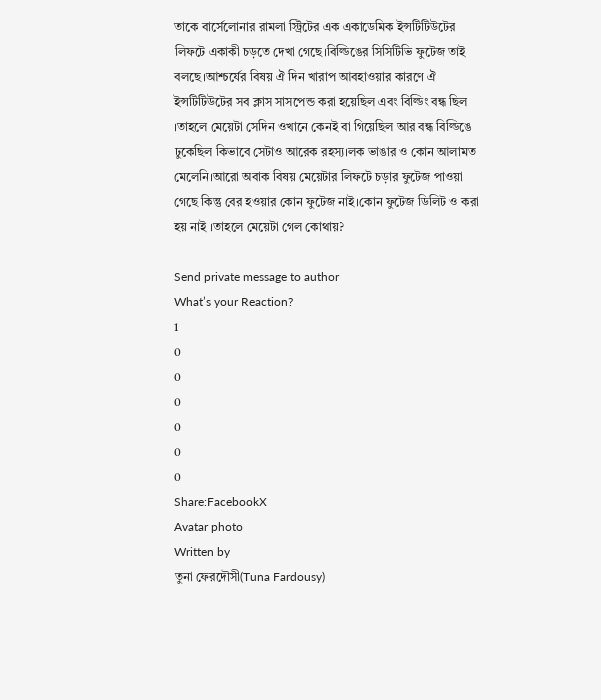তাকে বার্সেলোনার রামলা স্ট্রিটের এক একাডেমিক ইন্সটিটিউটের লিফটে একাকী চড়তে দেখা গেছে।বিল্ডিঙের সিসিটিভি ফুটেজ তাই বলছে।আশ্চর্যের বিষয় ঐ দিন খারাপ আবহাওয়ার কারণে ঐ ইন্সটিটিউটের সব ক্লাস সাসপেন্ড করা হয়েছিল এবং বিল্ডিং বন্ধ ছিল ।তাহলে মেয়েটা সেদিন ওখানে কেনই বা গিয়েছিল আর বন্ধ বিল্ডিঙে ঢুকেছিল কিভাবে সেটাও আরেক রহস্য।লক ভাঙার ও কোন আলামত মেলেনি।আরো অবাক বিষয় মেয়েটার লিফটে চড়ার ফুটেজ পাওয়া গেছে কিন্তু বের হওয়ার কোন ফুটেজ নাই।কোন ফুটেজ ডিলিট ও করা হয় নাই ।তাহলে মেয়েটা গেল কোথায়?

Send private message to author
What’s your Reaction?
1
0
0
0
0
0
0
Share:FacebookX
Avatar photo
Written by
তুনা ফেরদৌসী(Tuna Fardousy)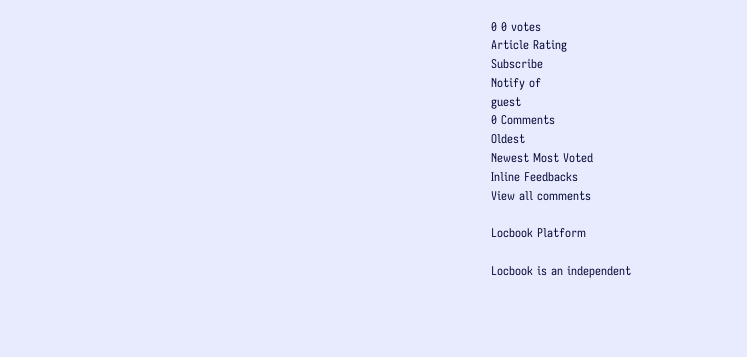0 0 votes
Article Rating
Subscribe
Notify of
guest
0 Comments
Oldest
Newest Most Voted
Inline Feedbacks
View all comments

Locbook Platform

Locbook is an independent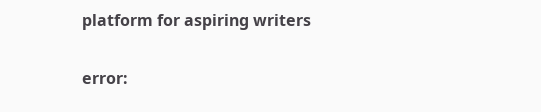platform for aspiring writers

error: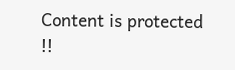Content is protected !!